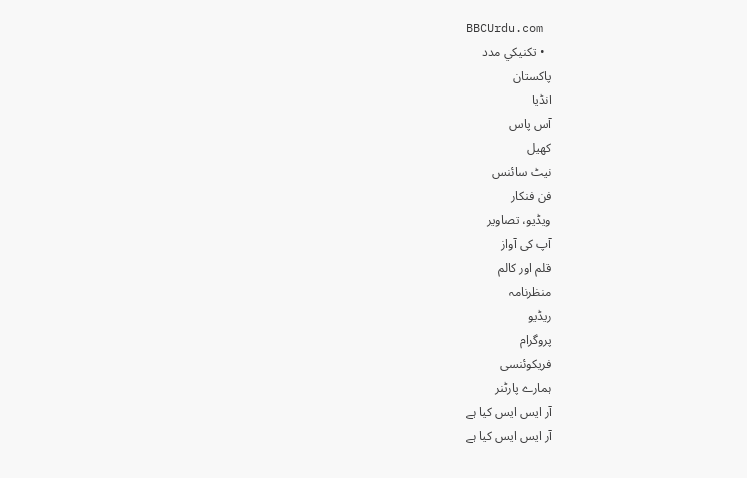BBCUrdu.com
  • تکنيکي مدد
پاکستان
انڈیا
آس پاس
کھیل
نیٹ سائنس
فن فنکار
ویڈیو، تصاویر
آپ کی آواز
قلم اور کالم
منظرنامہ
ریڈیو
پروگرام
فریکوئنسی
ہمارے پارٹنر
آر ایس ایس کیا ہے
آر ایس ایس کیا ہے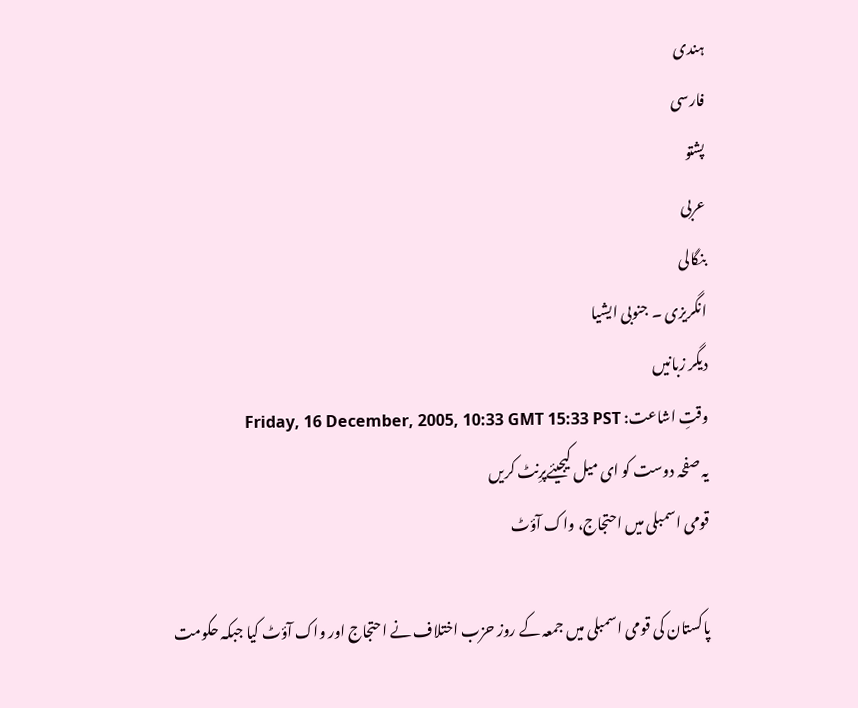ہندی
فارسی
پشتو
عربی
بنگالی
انگریزی ۔ جنوبی ایشیا
دیگر زبانیں
وقتِ اشاعت: Friday, 16 December, 2005, 10:33 GMT 15:33 PST
یہ صفحہ دوست کو ای میل کیجیئےپرِنٹ کریں
قومی اسمبلی میں احتجاج، واک آؤٹ

پاکستان کی قومی اسمبلی میں جمعہ کے روز حزب اختلاف نے احتجاج اور واک آؤٹ کیا جبکہ حکومت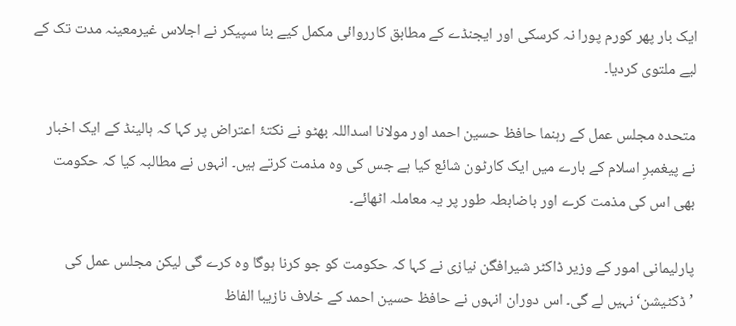ایک بار پھر کورم پورا نہ کرسکی اور ایجنڈے کے مطابق کارروائی مکمل کیے بنا سپیکر نے اجلاس غیرمعینہ مدت تک کے لیے ملتوی کردیا۔

متحدہ مجلس عمل کے رہنما حافظ حسین احمد اور مولانا اسداللہ بھٹو نے نکتۂ اعتراض پر کہا کہ ہالینڈ کے ایک اخبار نے پیغمبرِ اسلام کے بارے میں ایک کارٹون شائع کیا ہے جس کی وہ مذمت کرتے ہیں۔ انہوں نے مطالبہ کیا کہ حکومت بھی اس کی مذمت کرے اور باضابطہ طور پر یہ معاملہ اٹھائے۔

پارلیمانی امور کے وزیر ڈاکٹر شیرافگن نیازی نے کہا کہ حکومت کو جو کرنا ہوگا وہ کرے گی لیکن مجلس عمل کی ’ڈکٹیشن‘ نہیں لے گی۔ اس دوران انہوں نے حافظ حسین احمد کے خلاف نازیبا الفاظ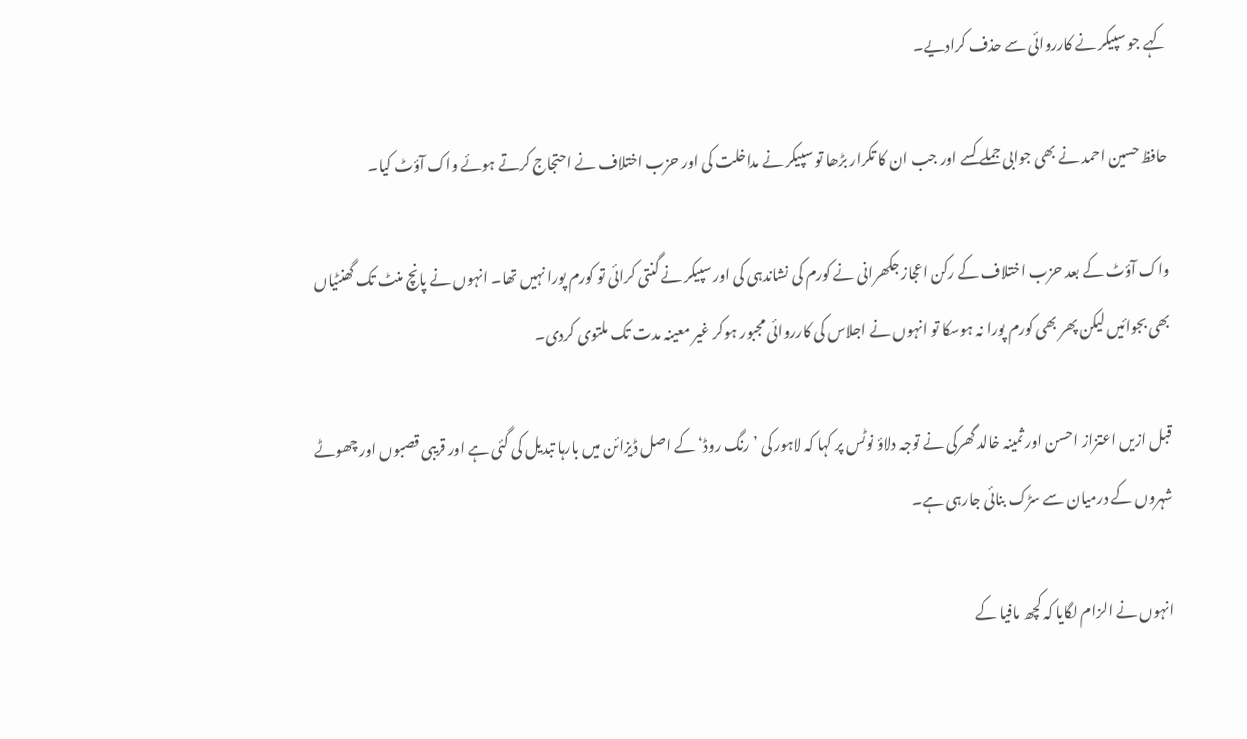کہے جو سپیکر نے کارروائی سے حذف کرادیے۔

حافظ حسین احمد نے بھی جوابی جملے کسے اور جب ان کا تکرار بڑھا تو سپیکر نے مداخلت کی اور حزب اختلاف نے احتجاج کرتے ہوئے واک آؤٹ کیا۔

واک آؤٹ کے بعد حزب اختلاف کے رکن اعجاز جکھرانی نے کورم کی نشاندہی کی اور سپیکر نے گنتی کرائی تو کورم پورا نہیں تھا۔ انہوں نے پانچ منٹ تک گھنٹیاں بھی بجوائیں لیکن پھر بھی کورم پورا نہ ہوسکا تو انہوں نے اجلاس کی کارروائی مجبور ہوکر غیر معینہ مدت تک ملتوی کردی۔

قبل ازیں اعتزاز احسن اور ثمینہ خالد گھرکی نے توجہ دلاؤ نوٹس پر کہا کہ لاہور کی ’رنگ روڈ‘ کے اصل ڈیزائن میں بارہا تبدیل کی گئی ہے اور قریبی قصبوں اور چھوٹے شہروں کے درمیان سے سڑک بنائی جارہی ہے۔

انہوں نے الزام لگایا کہ کچھ مافیا کے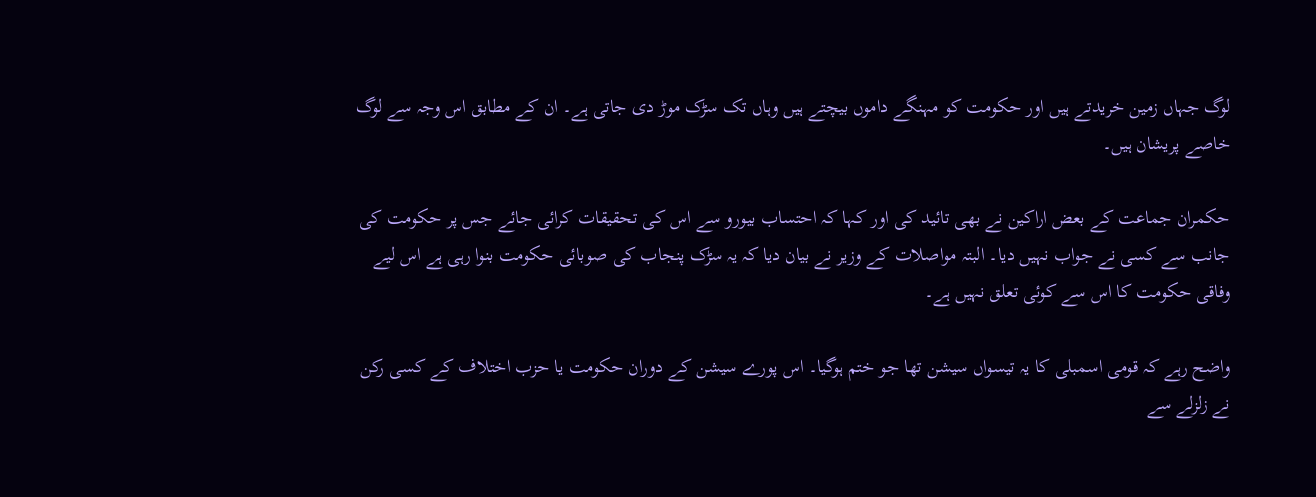لوگ جہاں زمین خریدتے ہیں اور حکومت کو مہنگے داموں بیچتے ہیں وہاں تک سڑک موڑ دی جاتی ہے۔ ان کے مطابق اس وجہ سے لوگ خاصے پریشان ہیں۔

حکمران جماعت کے بعض اراکین نے بھی تائید کی اور کہا کہ احتساب بیورو سے اس کی تحقیقات کرائی جائے جس پر حکومت کی جانب سے کسی نے جواب نہیں دیا۔ البتہ مواصلات کے وزیر نے بیان دیا کہ یہ سڑک پنجاب کی صوبائی حکومت بنوا رہی ہے اس لیے وفاقی حکومت کا اس سے کوئی تعلق نہیں ہے۔

واضح رہے کہ قومی اسمبلی کا یہ تیسواں سیشن تھا جو ختم ہوگیا۔ اس پورے سیشن کے دوران حکومت یا حزب اختلاف کے کسی رکن نے زلزلے سے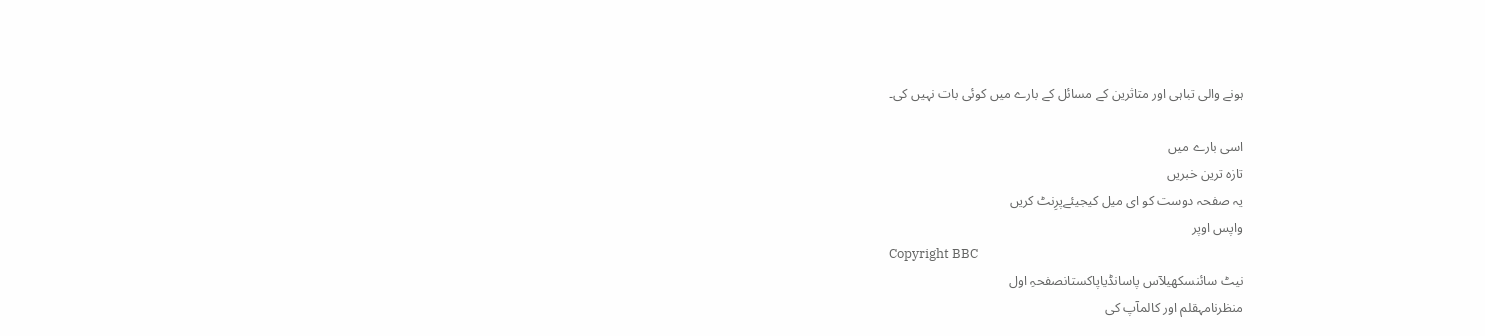ہونے والی تباہی اور متاثرین کے مسائل کے بارے میں کوئی بات نہیں کی۔

اسی بارے میں
تازہ ترین خبریں
یہ صفحہ دوست کو ای میل کیجیئےپرِنٹ کریں
واپس اوپر
Copyright BBC
نیٹ سائنسکھیلآس پاسانڈیاپاکستانصفحہِ اول
منظرنامہقلم اور کالمآپ کی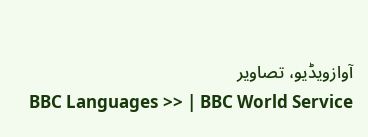آوازویڈیو، تصاویر
BBC Languages >> | BBC World Service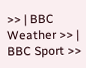>> | BBC Weather >> | BBC Sport >>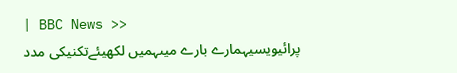| BBC News >>
پرائیویسیہمارے بارے میںہمیں لکھیئےتکنیکی مدد